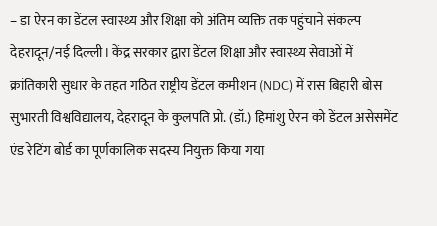– डा ऐरन का डेंटल स्वास्थ्य और शिक्षा को अंतिम व्यक्ति तक पहुंचाने संकल्प
देहरादून/नई दिल्ली। केंद्र सरकार द्वारा डेंटल शिक्षा और स्वास्थ्य सेवाओं में क्रांतिकारी सुधार के तहत गठित राष्ट्रीय डेंटल कमीशन (NDC) में रास बिहारी बोस सुभारती विश्वविद्यालय, देहरादून के कुलपति प्रो. (डॉ.) हिमांशु ऐरन को डेंटल असेसमेंट एंड रेटिंग बोर्ड का पूर्णकालिक सदस्य नियुक्त किया गया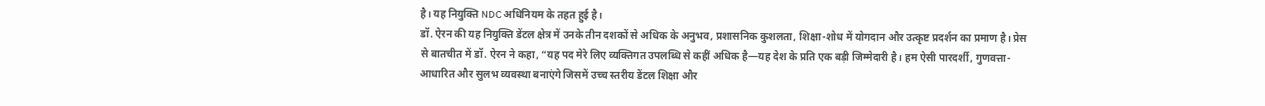है। यह नियुक्ति NDC अधिनियम के तहत हुई है।
डॉ. ऐरन की यह नियुक्ति डेंटल क्षेत्र में उनके तीन दशकों से अधिक के अनुभव, प्रशासनिक कुशलता, शिक्षा-शोध में योगदान और उत्कृष्ट प्रदर्शन का प्रमाण है। प्रेस से बातचीत में डॉ. ऐरन ने कहा, “यह पद मेरे लिए व्यक्तिगत उपलब्धि से कहीं अधिक है—यह देश के प्रति एक बड़ी जिम्मेदारी है। हम ऐसी पारदर्शी, गुणवत्ता-आधारित और सुलभ व्यवस्था बनाएंगे जिसमें उच्च स्तरीय डेंटल शिक्षा और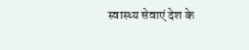स्वास्थ्य सेवाएं देश के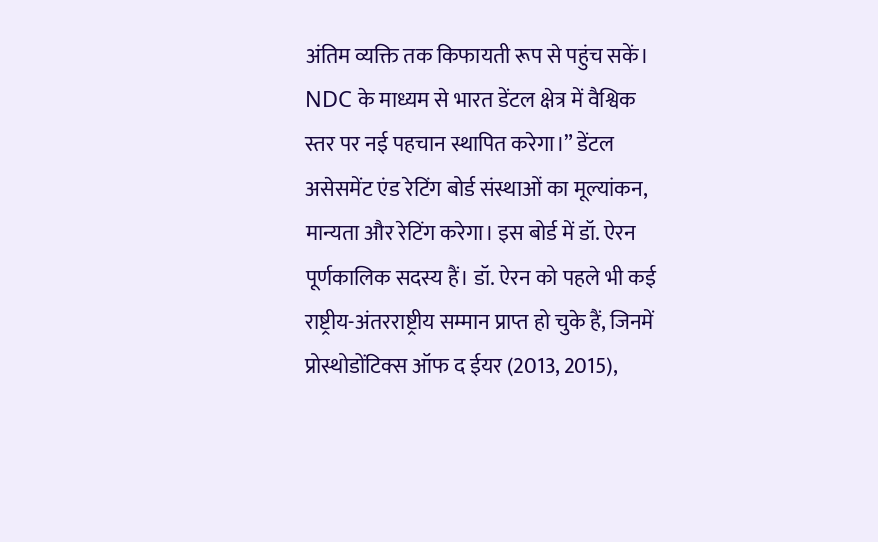अंतिम व्यक्ति तक किफायती रूप से पहुंच सकें। NDC के माध्यम से भारत डेंटल क्षेत्र में वैश्विक स्तर पर नई पहचान स्थापित करेगा।” डेंटल असेसमेंट एंड रेटिंग बोर्ड संस्थाओं का मूल्यांकन, मान्यता और रेटिंग करेगा। इस बोर्ड में डॉ. ऐरन पूर्णकालिक सदस्य हैं। डॉ. ऐरन को पहले भी कई राष्ट्रीय-अंतरराष्ट्रीय सम्मान प्राप्त हो चुके हैं, जिनमें प्रोस्थोडोंटिक्स ऑफ द ईयर (2013, 2015),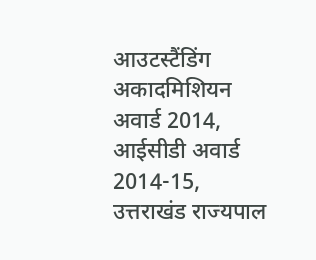आउटस्टैंडिंग अकादमिशियन अवार्ड 2014, आईसीडी अवार्ड 2014-15, उत्तराखंड राज्यपाल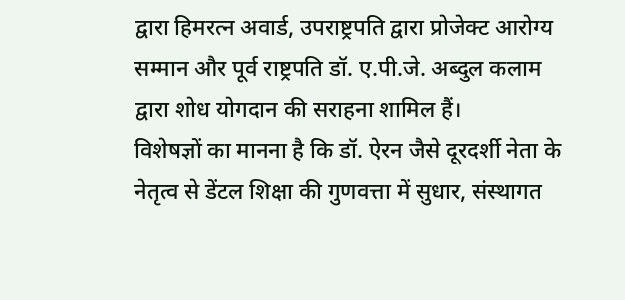द्वारा हिमरत्न अवार्ड, उपराष्ट्रपति द्वारा प्रोजेक्ट आरोग्य सम्मान और पूर्व राष्ट्रपति डॉ. ए.पी.जे. अब्दुल कलाम द्वारा शोध योगदान की सराहना शामिल हैं।
विशेषज्ञों का मानना है कि डॉ. ऐरन जैसे दूरदर्शी नेता के नेतृत्व से डेंटल शिक्षा की गुणवत्ता में सुधार, संस्थागत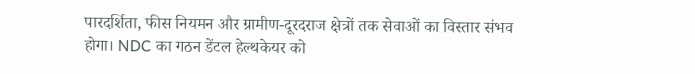पारदर्शिता, फीस नियमन और ग्रामीण-दूरदराज क्षेत्रों तक सेवाओं का विस्तार संभव होगा। NDC का गठन डेंटल हेल्थकेयर को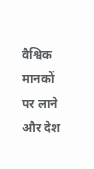वैश्विक मानकों पर लाने और देश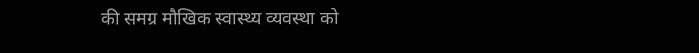की समग्र मौखिक स्वास्थ्य व्यवस्था को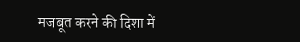मजबूत करने की दिशा में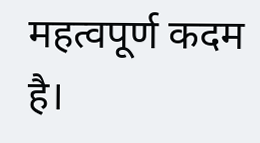महत्वपूर्ण कदम है।